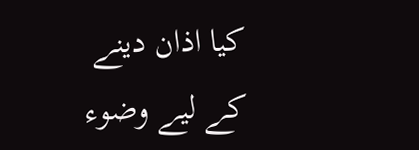کیا اذان دینے کے لیے وضوء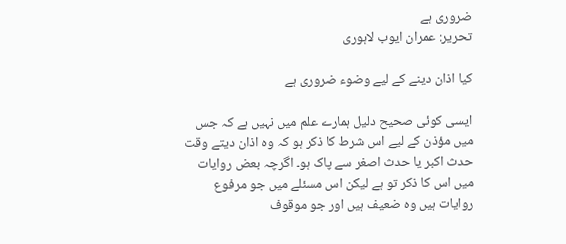ضروری ہے
تحریر: عمران ایوب لاہوری

کیا اذان دینے کے لیے وضوء ضروری ہے

ایسی کوئی صحیح دلیل ہمارے علم میں نہیں ہے کہ جس میں مؤذن کے لیے اس شرط کا ذکر ہو کہ وہ اذان دیتے وقت حدث اکبر یا حدث اصغر سے پاک ہو۔ اگرچہ بعض روایات میں اس کا ذکر تو ہے لیکن اس مسئلے میں جو مرفوع روایات ہیں وہ ضعیف ہیں اور جو موقوف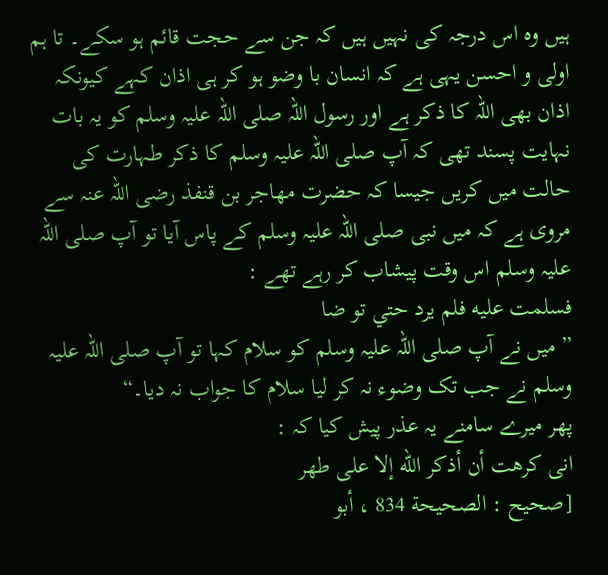ہیں وہ اس درجہ کی نہیں ہیں کہ جن سے حجت قائم ہو سکے۔ تا ہم اولی و احسن یہی ہے کہ انسان با وضو ہو کر ہی اذان کہے کیونکہ اذان بھی اللہ کا ذکر ہے اور رسول اللہ صلی اللہ علیہ وسلم کو یہ بات نہایت پسند تھی کہ آپ صلی اللہ علیہ وسلم کا ذکر طہارت کی حالت میں کریں جیسا کہ حضرت مھاجر بن قنفذ رضی اللہ عنہ سے مروی ہے کہ میں نبی صلی اللہ علیہ وسلم کے پاس آیا تو آپ صلی اللہ علیہ وسلم اس وقت پیشاب کر رہے تھے :
فسلمت عليه فلم يرد حتي تو ضا
” میں نے آپ صلی اللہ علیہ وسلم کو سلام کہا تو آپ صلی اللہ علیہ وسلم نے جب تک وضوء نہ کر لیا سلام کا جواب نہ دیا۔“
پھر میرے سامنے یہ عذر پیش کیا کہ :
انى كرهت أن أذكر الله إلا على طهر
[صحيح : الصحيحة 834 ، أبو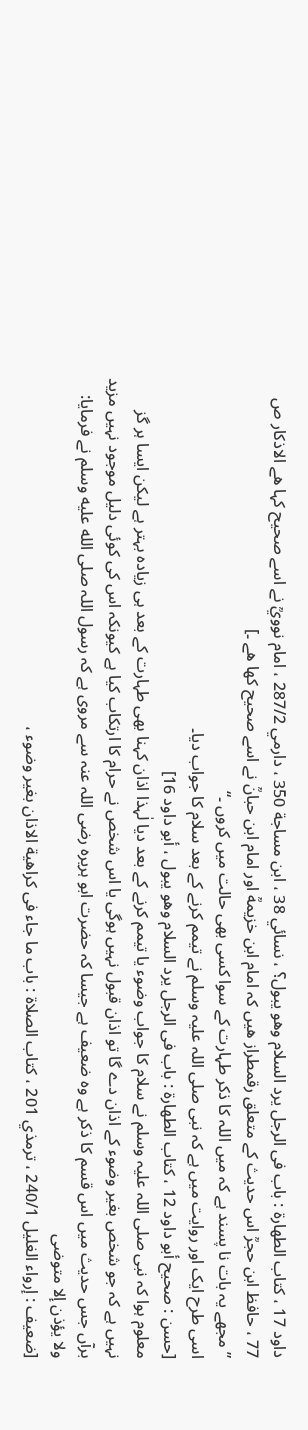داود 17 ، كتاب الطهارة : باب فى الرجل يرد السلام وهو يبول؟ ، نسائي 38 ، ابن مساجة 350 ، دارمي 287/2 ، امام نوويؒ نے اسے صحيح كہا هے الاذكار ص 77 ، حافظ ابن حجرؒ اس حديث كے متعلق رقمطراز هيں كہ امام ابن خزيمهؒ اور امام ابن حبانؒ نے اسے صحيح كها هے ۔]
” مجھے یہ بات نا پسند ہے کہ میں اللہ کا ذکر طہارت کے سوا کسی بھی حالت میں کروں ۔“
اسی طرح ایک اور روایت میں ہے کہ نبی صلی اللہ علیہ وسلم نے تیمم کرنے کے بعد سلام کا جواب دیا۔
[حسن : صحيح أبو داود 12 ، كتاب الطهارة : باب فى الرجل يرد السلام وهو يبول ، أبو داود 16]
معلوم ہوا کہ نبی صلی اللہ علیہ وسلم نے سلام کا جواب وضوء یا تیمم کرنے کے بعد دیا لٰہذا اذان کہنا بھی طہارت کے بعد ہی زیادہ بہتر ہے لیکن ایسا ہر گز نہیں ہے کہ جو شخص بغیر وضوء کے اذان دے گا تو اذان قبول نہیں ہوگی یا اس شخص نے حرام کا ارتکاب کیا ہے کیونکہ اس کی کوئی دلیل موجود نہیں مزید برآں جس حدیث میں اس قسم کا ذکر ہے وہ ضعیف ہے جیسا کہ حضرت ابو ہریرہ رضی اللہ عنہ سے مروی ہے کہ رسول اللہ صلى الله عليه وسلم نے فرمایا:
ولا يؤذن إلا متوضى
[ضعيف : إرواء الغليل 240/1 ، ترمذي 201 ، كتاب الصلاة : باب ما جاء فى كراهية الاذان بغير وضوء ،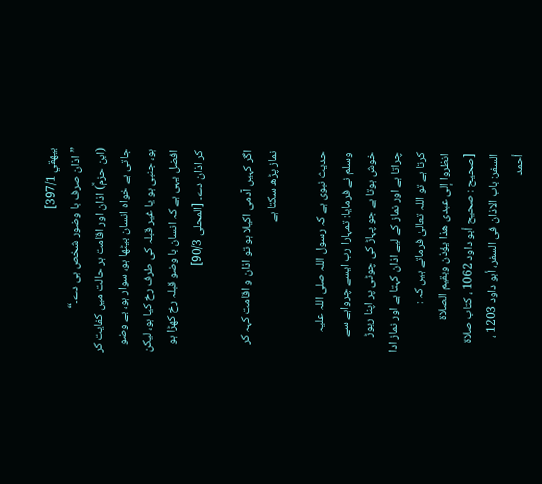بيهقي 397/1]
”اذان صرف با وضور شخص ہی دے۔“
(ابن حزمؒ) اذان اور اقامت ہر حالت میں کفایت کر جاتی ہے خواہ انسان بیٹھا ہو، سوار ہو، بے وضو ہو، جنبی ہو یا غیر قبلہ کی طرف رخ کیا ہو، لیکن افضل یہی ہے کہ انسان با وضو قبلہ رخ کھڑا ہو کر اذان دے۔ [المحلى 90/3]

اگر کہیں آدمی اکیلا ہو تو اذان و اقامت کہہ کر نماز پڑھ سکتا ہے

حدیث نبوی ہے کہ رسول اللہ صلی اللہ علیہ وسلم نے فرمایا: تمہارا رب ایسے چرواہے سے خوش ہوتا ہے جو پہاڑ کی چوٹی پر اپنا ریوڑ چراتا ہے اور نماز کے لیے اذان کہتا ہے اور نماز ادا کرتا ہے تو اللہ تعالیٰ فرماتے ہیں کہ :
انظروا إلى عبدى هذا يؤذن وبقيم الصلاة
[صحيح : صحيح أبو داود 1062 ، كتاب صلاة السفر: باب الاذان فى السفر، أبو داود 1203 ، أحمد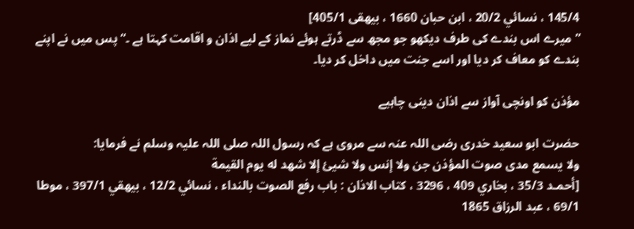145/4 ، نسائي 20/2 ، ابن حبان 1660 ، بيهقى 405/1]
” میرے اس بندے کی طرف دیکھو جو مجھ سے ڈرتے ہوئے نماز کے لیے اذان و اقامت کہتا ہے ۔“ پس میں نے اپنے بندے کو معاف کر دیا اور اسے جنت میں داخل کر دیا۔

مؤذن کو اونچی آواز سے اذان دینی چاہیے

حضرت ابو سعید خدری رضی اللہ عنہ سے مروی ہے کہ رسول اللہ صلی اللہ علیہ وسلم نے فرمایا:
ولا يسمع مدى صوت المؤذن جن ولا إنس ولا شيئ إلا شهد له يوم القيمة
[أحمـد 35/3 ، بخاري 409 ، 3296 ، كتاب الاذان : باب رفع الصوت بالنداء ، نسائي 12/2 ، بيهقي 397/1 ، موطا 69/1 ، عبد الرزاق 1865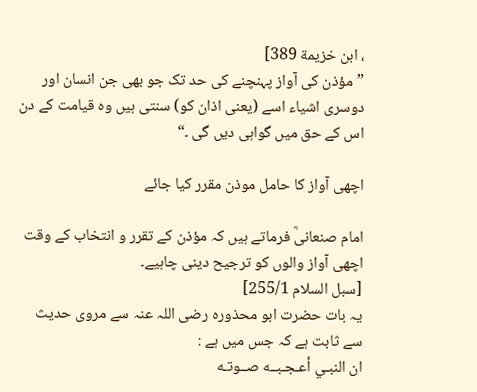، ابن خزيمة 389]
”مؤذن کی آواز پہنچنے کی حد تک جو بھی جن انسان اور دوسری اشیاء اسے (یعنی اذان کو) سنتی ہیں وہ قیامت کے دن اس کے حق میں گواہی دیں گی ۔“

اچھی آواز کا حامل موذن مقرر کیا جائے

امام صنعانیؒ فرماتے ہیں کہ مؤذن کے تقرر و انتخاب کے وقت اچھی آواز والوں کو ترجیح دینی چاہیے۔
[سبل السلام 255/1]
یہ بات حضرت ابو محذورہ رضی اللہ عنہ سے مروی حدیث سے ثابت ہے کہ جس میں ہے :
ان النبـي أعـجـبــه صــوتـه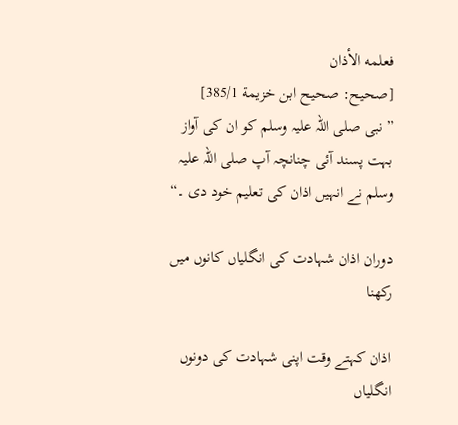فعلمه الأذان
[صحيح: صحيح ابن خزيمة 385/1]
” نبی صلی اللہ علیہ وسلم کو ان کی آواز بہت پسند آئی چنانچہ آپ صلی اللہ علیہ وسلم نے انہیں اذان کی تعلیم خود دی ۔“

دوران اذان شہادت کی انگلیاں کانوں میں رکھنا

اذان کہتے وقت اپنی شہادت کی دونوں انگلیاں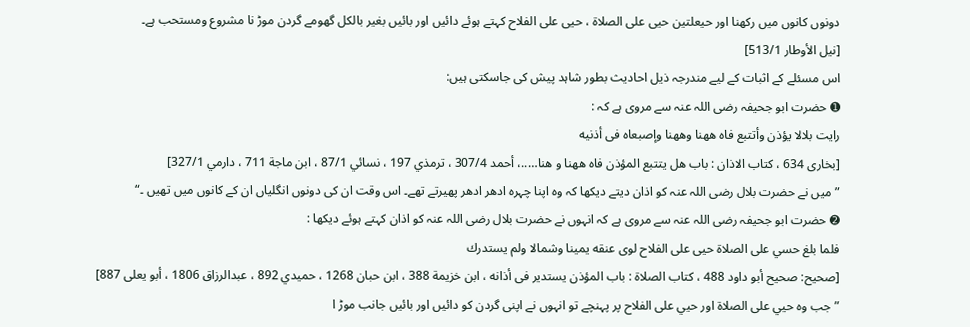دونوں کانوں میں رکھنا اور حیعلتین حيى على الصلاة ، حيى على الفلاح کہتے ہوئے دائیں اور بائیں بغیر بالکل گھومے گردن موڑ نا مشروع ومستحب ہے۔
[نيل الأوطار 513/1]
اس مسئلے کے اثبات کے لیے مندرجہ ذیل احادیث بطور شاہد پیش کی جاسکتی ہیں:
➊ حضرت ابو جحیفہ رضی اللہ عنہ سے مروی ہے کہ :
رايت بلالا يؤذن وأتتبع فاه ههنا وههنا وإصبعاه فى أذنيه
[بخارى 634 ، كتاب الاذان : باب هل يتتبع المؤذن فاه ههنا و هنا…..، أحمد 307/4 ، ترمذي 197 ، نسائي 87/1 ، ابن ماجة 711 ، دارمي 327/1]
”ميں نے حضرت بلال رضی اللہ عنہ کو اذان دیتے دیکھا کہ وہ اپنا چہرہ ادھر ادھر پھیرتے تھے۔ اس وقت ان کی دونوں انگلیاں ان کے کانوں میں تھیں ۔“
➋ حضرت ابو جحیفہ رضی اللہ عنہ سے مروی ہے کہ انہوں نے حضرت بلال رضی اللہ عنہ کو اذان کہتے ہوئے دیکھا :
فلما بلغ حسي على الصلاة حيى على الفلاح لوى عنقه يمينا وشمالا ولم يستدرك
[صحيح: صحيح أبو داود 488 ، كتاب الصلاة : باب المؤذن يستدير فى أذانه ، ابن خزيمة 388 ، ابن حبان 1268 ، حميدي 892 ، عبدالرزاق 1806 ، أبو يعلى 887]
”جب وہ حيي على الصلاة اور حيي على الفلاح پر پہنچے تو انہوں نے اپنی گردن کو دائیں اور بائیں جانب موڑ ا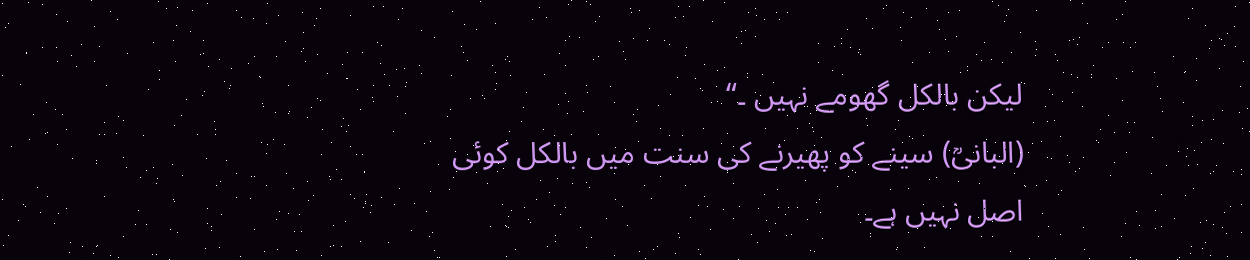لیکن بالکل گھومے نہیں ۔“
(البانیؒ) سینے کو پھیرنے کی سنت میں بالکل کوئی اصل نہیں ہے۔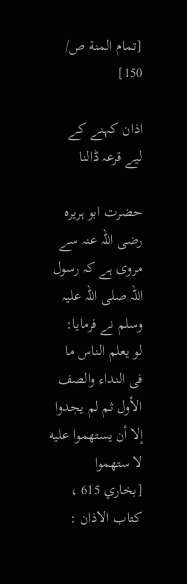[تمام المنة ص/ 150]

اذان کہنے کے لیے قرعہ ڈالنا

حضرت ابو ہریرہ رضی اللہ عنہ سے مروی ہے کہ رسول اللہ صلی اللہ علیہ وسلم نے فرمایا:
لو يعلم الناس ما فى النداء والصف الأول ثم لم يجدوا إلا أن يستهموا عليه لا ستهموا
[بخاري 615 ، كتاب الاذان :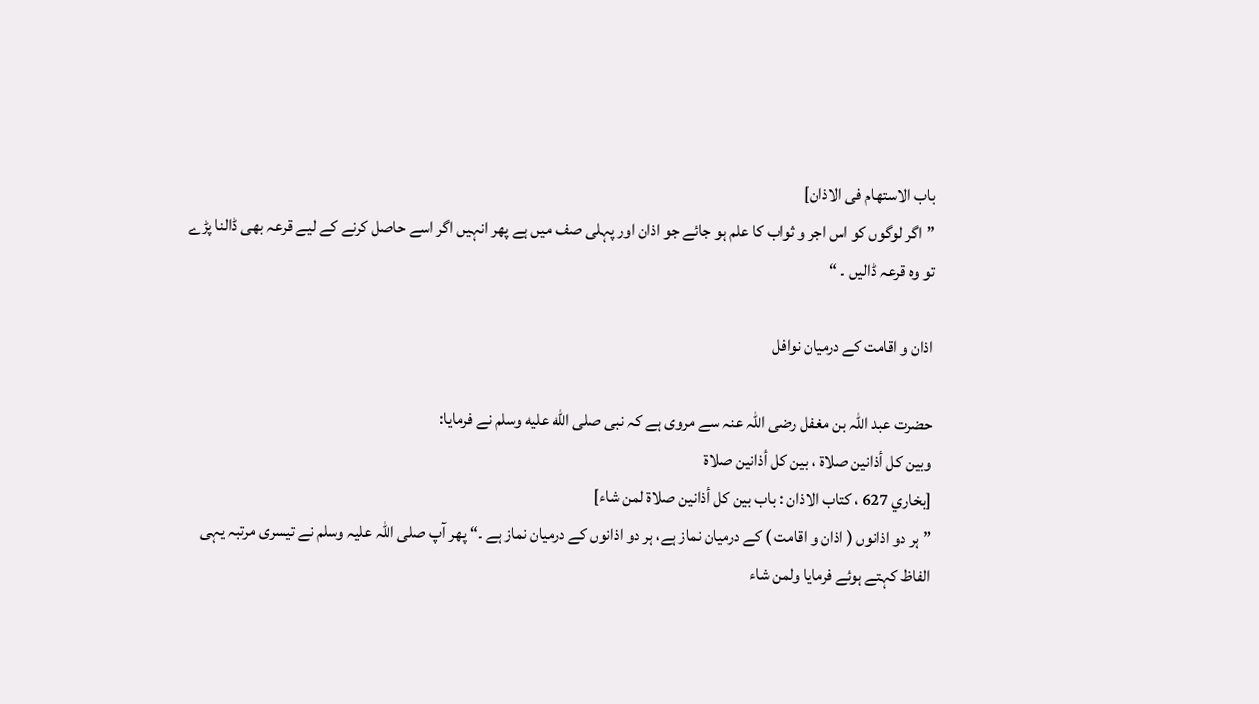باب الاستهام فى الاذان]
”اگر لوگوں کو اس اجر و ثواب کا علم ہو جائے جو اذان اور پہلی صف میں ہے پھر انہیں اگر اسے حاصل کرنے کے لیے قرعہ بھی ڈالنا پڑے تو وہ قرعہ ڈالیں ۔ “

اذان و اقامت کے درمیان نوافل

حضرت عبد اللہ بن مغفل رضی اللہ عنہ سے مروی ہے کہ نبی صلى الله عليه وسلم نے فرمایا:
وبين كل أذانين صلاة ، بين كل أذانين صلاة
[بخاري 627 ، كتاب الاذان : باب بين كل أذانين صلاة لمن شاء]
” ہر دو اذانوں ( اذان و اقامت ) کے درمیان نماز ہے، ہر دو اذانوں کے درمیان نماز ہے ۔“ پھر آپ صلی اللہ علیہ وسلم نے تیسری مرتبہ یہی الفاظ کہتے ہوئے فرمایا ولمن شاء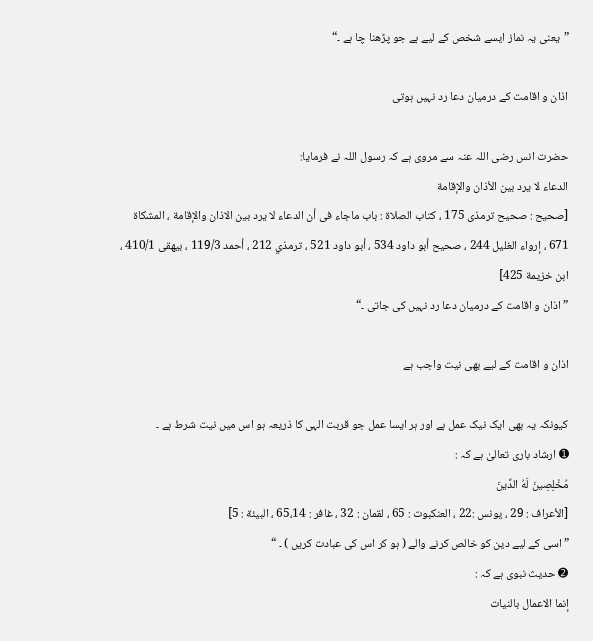”یعنی یہ نماز ایسے شخص کے لیے ہے جو پڑھنا چا ہے ۔“

اذان و اقامت کے درمیان دعا رد نہیں ہوتی

حضرت انس رضی اللہ عنہ سے مروی ہے کہ رسول اللہ نے فرمایا:
الدعاء لا يرد بين الأذان والإقامة
[صحيح : صحيح ترمذى 175 ، كتاب الصلاة : باب ماجاء فى أن الدعاء لا يرد بين الاذان والإقامة ، المشكاة 671 ، إرواء الغليل 244 ، صحيح أبو داود 534 ، أبو داود 521 ، ترمذي 212 ، أحمد 119/3 ، بيهقى 410/1 ، ابن خزيمة 425]
”اذان و اقامت کے درمیان دعا رد نہیں کی جاتی ۔“

اذان و اقامت کے لیے بھی نیت واجب ہے

کیونکہ یہ بھی ایک نیک عمل ہے اور ہر ایسا عمل جو قربت الہی کا ذریعہ ہو اس میں نیت شرط ہے ۔
➊ ارشاد باری تعالیٰ ہے کہ :
مُخْلِصِينَ لَهُ الدِّينَ
[الأعراف : 29 ، يونس :22 ، العنكبوت : 65 ، لقمان : 32 ، غافر : 65،14 ، البيئة : 5]
”اسی کے لیے دین کو خالص کرنے والے ( ہو کر اس کی عبادت کریں ) ۔ “
➋ حدیث نبوی ہے کہ :
إنما الاعمال بالنيات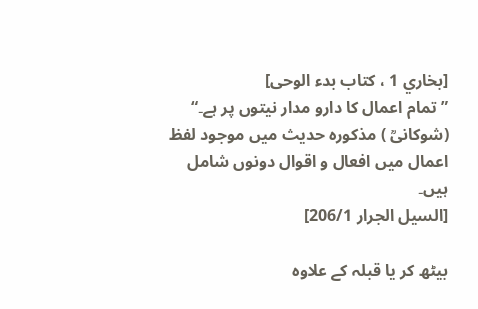[بخاري 1 ، كتاب بدء الوحى]
”تمام اعمال کا دارو مدار نیتوں پر ہے۔“
(شوکانیؒ ) مذکورہ حدیث میں موجود لفظ اعمال میں افعال و اقوال دونوں شامل ہیں۔
[السيل الجرار 206/1]

بیٹھ کر یا قبلہ کے علاوہ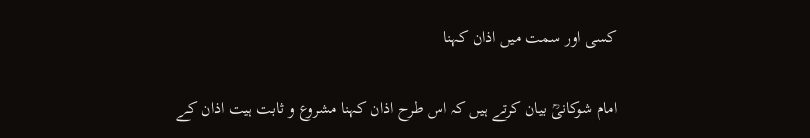کسی اور سمت میں اذان کہنا

امام شوکانیؒ بیان کرتے ہیں کہ اس طرح اذان کہنا مشروع و ثابت ہیت اذان کے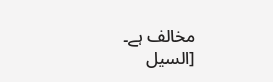مخالف ہے۔
[السيل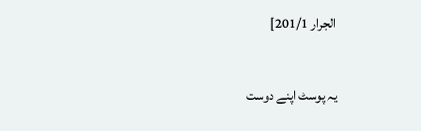الجرار 201/1]

یہ پوسٹ اپنے دوست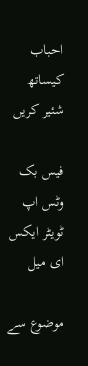احباب کیساتھ شئیر کریں

فیس بک
وٹس اپ
ٹویٹر ایکس
ای میل

موضوع سے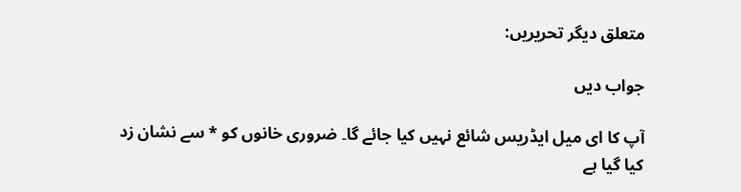متعلق دیگر تحریریں:

جواب دیں

آپ کا ای میل ایڈریس شائع نہیں کیا جائے گا۔ ضروری خانوں کو * سے نشان زد کیا گیا ہے